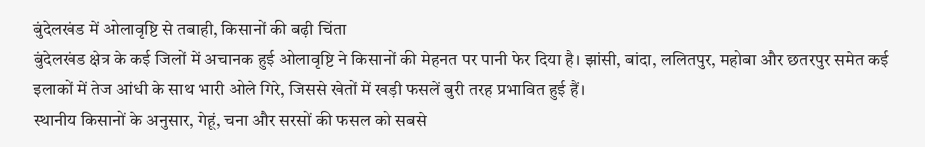बुंदेलखंड में ओलावृष्टि से तबाही, किसानों की बढ़ी चिंता
बुंदेलखंड क्षेत्र के कई जिलों में अचानक हुई ओलावृष्टि ने किसानों की मेहनत पर पानी फेर दिया है। झांसी, बांदा, ललितपुर, महोबा और छतरपुर समेत कई इलाकों में तेज आंधी के साथ भारी ओले गिरे, जिससे खेतों में खड़ी फसलें बुरी तरह प्रभावित हुई हैं।
स्थानीय किसानों के अनुसार, गेहूं, चना और सरसों की फसल को सबसे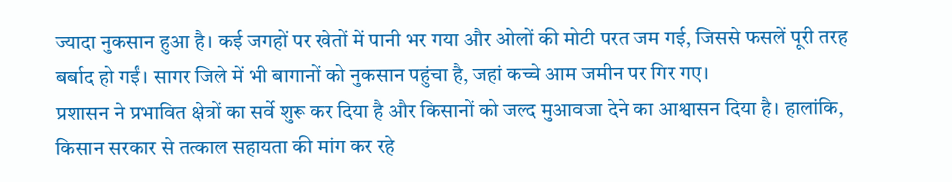ज्यादा नुकसान हुआ है। कई जगहों पर खेतों में पानी भर गया और ओलों की मोटी परत जम गई, जिससे फसलें पूरी तरह बर्बाद हो गईं। सागर जिले में भी बागानों को नुकसान पहुंचा है, जहां कच्चे आम जमीन पर गिर गए।
प्रशासन ने प्रभावित क्षेत्रों का सर्वे शुरू कर दिया है और किसानों को जल्द मुआवजा देने का आश्वासन दिया है। हालांकि, किसान सरकार से तत्काल सहायता की मांग कर रहे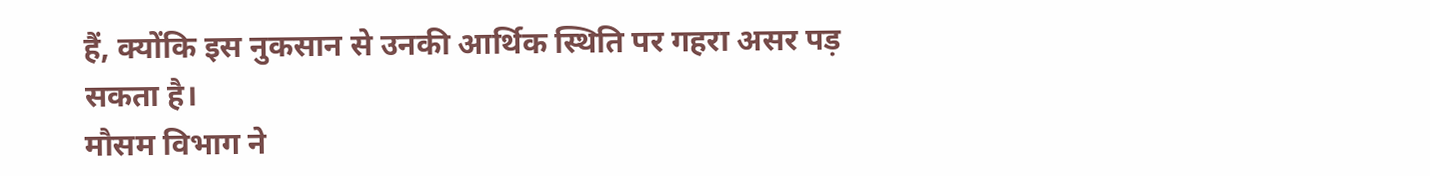हैं, क्योंकि इस नुकसान से उनकी आर्थिक स्थिति पर गहरा असर पड़ सकता है।
मौसम विभाग ने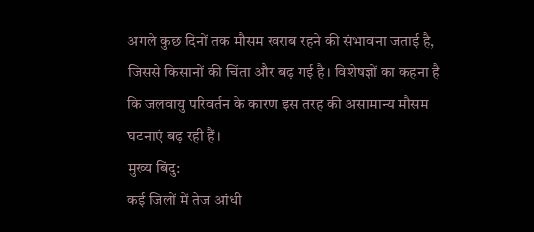अगले कुछ दिनों तक मौसम खराब रहने की संभावना जताई है, जिससे किसानों की चिंता और बढ़ गई है। विशेषज्ञों का कहना है कि जलवायु परिवर्तन के कारण इस तरह की असामान्य मौसम घटनाएं बढ़ रही हैं।
मुख्य बिंदु:
कई जिलों में तेज आंधी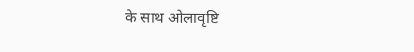के साथ ओलावृष्टि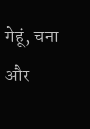गेहूं, चना और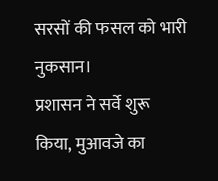सरसों की फसल को भारी नुकसान।
प्रशासन ने सर्वे शुरू किया, मुआवजे का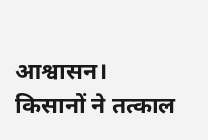आश्वासन।
किसानों ने तत्काल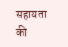सहायता की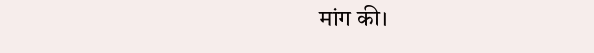मांग की।